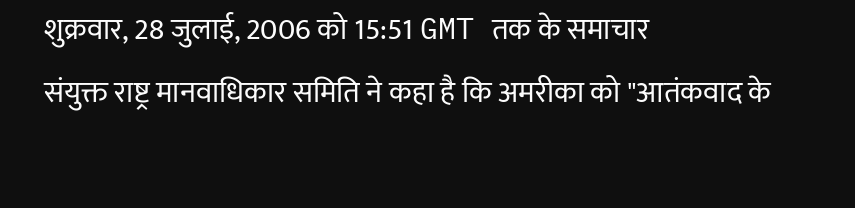शुक्रवार, 28 जुलाई, 2006 को 15:51 GMT तक के समाचार
संयुक्त राष्ट्र मानवाधिकार समिति ने कहा है कि अमरीका को "आतंकवाद के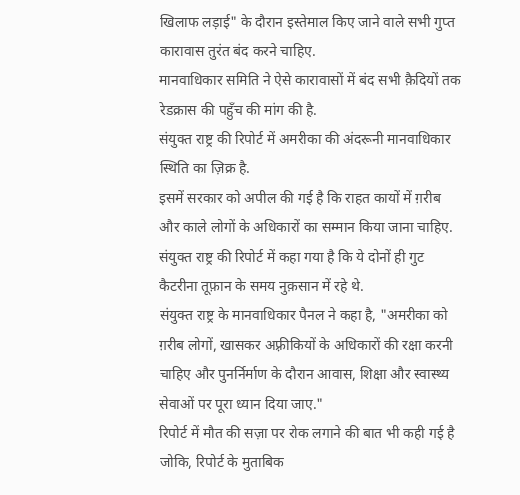खिलाफ लड़ाई" के दौरान इस्तेमाल किए जाने वाले सभी गुप्त कारावास तुरंत बंद करने चाहिए.
मानवाधिकार समिति ने ऐसे कारावासों में बंद सभी क़ैदियों तक रेडक्रास की पहुँच की मांग की है.
संयुक्त राष्ट्र की रिपोर्ट में अमरीका की अंदरूनी मानवाधिकार स्थिति का ज़िक्र है.
इसमें सरकार को अपील की गई है कि राहत कायों में ग़रीब और काले लोगों के अधिकारों का सम्मान किया जाना चाहिए.
संयुक्त राष्ट्र की रिपोर्ट में कहा गया है कि ये दोनों ही गुट कैटरीना तूफ़ान के समय नुक़सान में रहे थे.
संयुक्त राष्ट्र के मानवाधिकार पैनल ने कहा है, "अमरीका को ग़रीब लोगों, खासकर अफ़्रीकियों के अधिकारों की रक्षा करनी चाहिए और पुनर्निर्माण के दौरान आवास, शिक्षा और स्वास्थ्य सेवाओं पर पूरा ध्यान दिया जाए."
रिपोर्ट में मौत की सज़ा पर रोक लगाने की बात भी कही गई है जोकि, रिपोर्ट के मुताबिक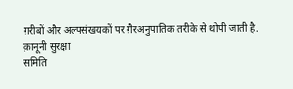ग़रीबों और अल्पसंखयकों पर ग़ैरअनुपातिक तरीके से थोपी जाती है.
क़ानूनी सुरक्षा
समिति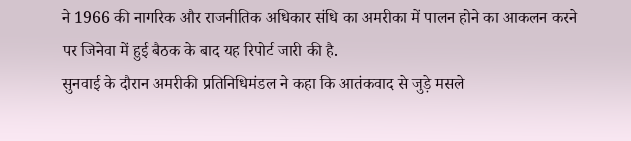ने 1966 की नागरिक और राजनीतिक अधिकार संधि का अमरीका में पालन होने का आकलन करने पर जिनेवा में हुई बैठक के बाद यह रिपोर्ट जारी की है.
सुनवाई के दौरान अमरीकी प्रतिनिधिमंडल ने कहा कि आतंकवाद से जुड़े मसले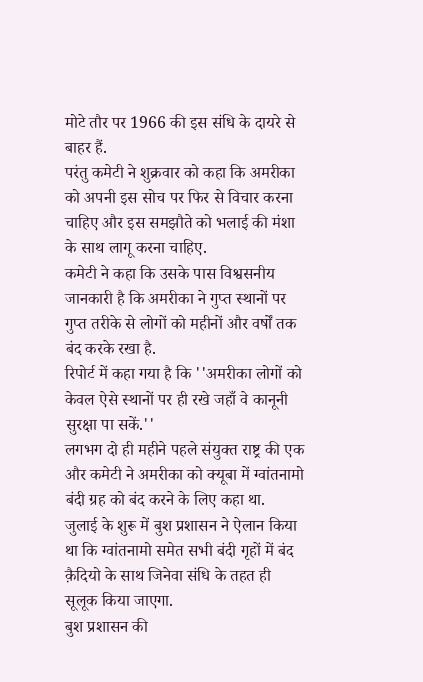मोटे तौर पर 1966 की इस संधि के दायरे से बाहर हैं.
परंतु कमेटी ने शुक्रवार को कहा कि अमरीका को अपनी इस सोच पर फिर से विचार करना चाहिए और इस समझौते को भलाई की मंशा के साथ लागू करना चाहिए.
कमेटी ने कहा कि उसके पास विश्वसनीय जानकारी है कि अमरीका ने गुप्त स्थानों पर गुप्त तरीके से लोगों को महीनों और वर्षों तक बंद करके रखा है.
रिपोर्ट में कहा गया है कि ''अमरीका लोगों को केवल ऐसे स्थानों पर ही रखे जहाँ वे कानूनी सुरक्षा पा सकें.''
लगभग दो ही महीने पहले संयुक्त राष्ट्र की एक और कमेटी ने अमरीका को क्यूबा में ग्वांतनामो बंदी ग्रह को बंद करने के लिए कहा था.
जुलाई के शुरू में बुश प्रशासन ने ऐलान किया था कि ग्वांतनामो समेत सभी बंदी गृहों में बंद क़ैदियो के साथ जिनेवा संधि के तहत ही सूलूक किया जाएगा.
बुश प्रशासन की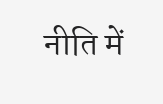नीति में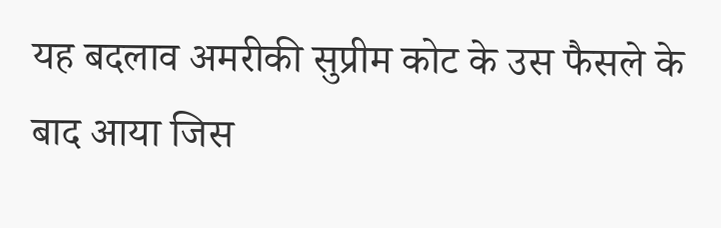यह बदलाव अमरीकी सुप्रीम कोट के उस फैसले के बाद आया जिस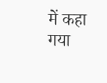में कहा गया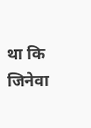था कि जिनेवा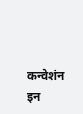कन्वेशंन इन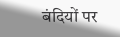बंदियों पर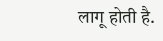लागू होती है.